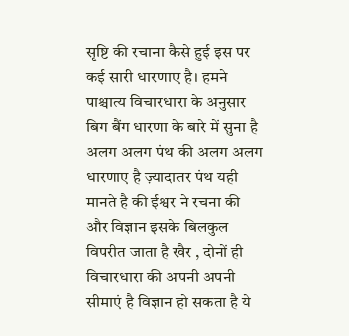सृष्टि की रचाना कैसे हुई इस पर कई सारी धारणाए है। हमने पाश्चात्य विचारधारा के अनुसार बिग बैंग धारणा के बारे में सुना है अलग अलग पंथ की अलग अलग धारणाए है ज़्यादातर पंथ यही मानते है की ईश्वर ने रचना की और विज्ञान इसके बिलकुल विपरीत जाता है खैर , दोनों ही विचारधारा की अपनी अपनी सीमाएं है विज्ञान हो सकता है ये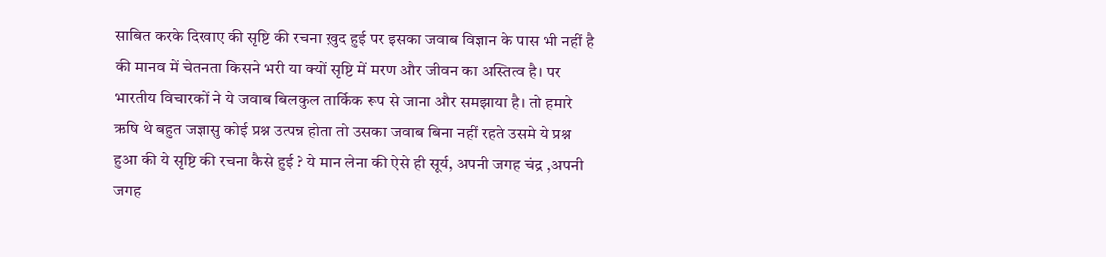साबित करके दिखाए की सृष्टि की रचना ख़ुद हुई पर इसका जवाब विज्ञान के पास भी नहीं है की मानव में चेतनता किसने भरी या क्यों सृष्टि में मरण और जीवन का अस्तित्व है। पर भारतीय विचारकों ने ये जवाब बिलकुल तार्किक रूप से जाना और समझाया है। तो हमारे ऋषि थे बहुत जज्ञासु कोई प्रश्न उत्पन्न होता तो उसका जवाब बिना नहीं रहते उसमे ये प्रश्न हुआ की ये सृष्टि की रचना कैसे हुई ? ये मान लेना की ऐसे ही सूर्य, अपनी जगह चंद्र ,अपनी जगह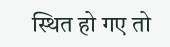स्थित हो गए तो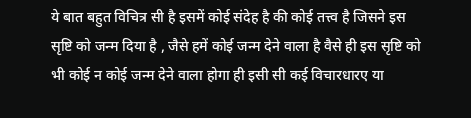ये बात बहुत विचित्र सी है इसमें कोई संदेह है की कोई तत्त्व है जिसने इस सृष्टि को जन्म दिया है , जैसे हमें कोई जन्म देने वाला है वैसे ही इस सृष्टि को भी कोई न कोई जन्म देने वाला होगा ही इसी सी कई विचारधारए या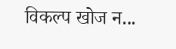विकल्प खोज न...